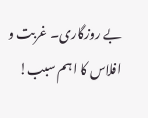بے روزگاری۔ غربت و افلاس کا اہم سبب!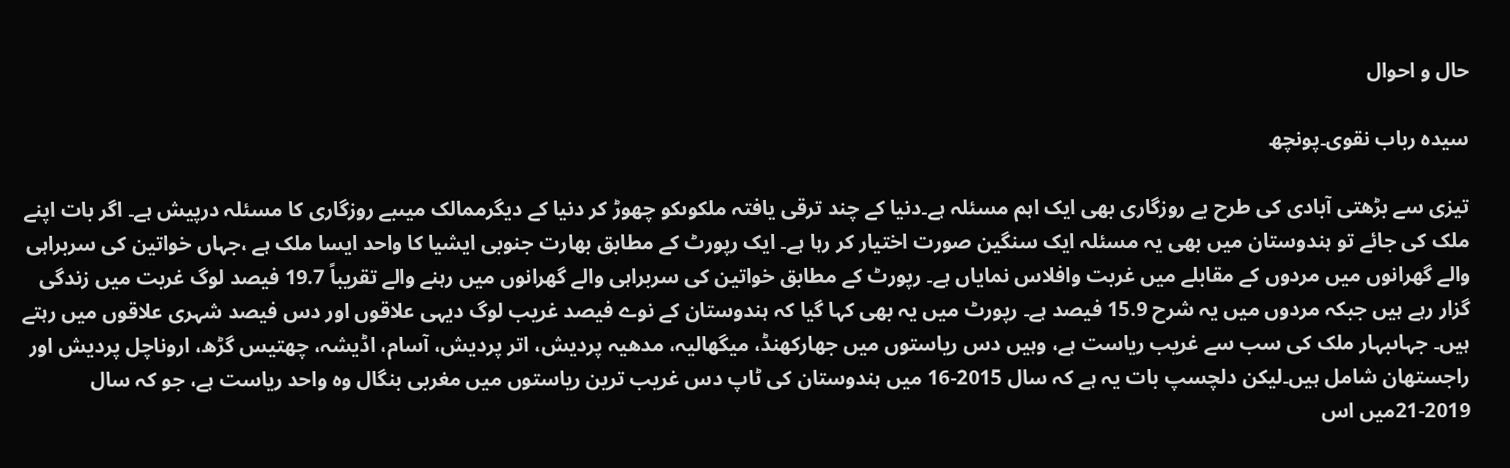حال و احوال

سیدہ رباب نقوی۔پونچھ

تیزی سے بڑھتی آبادی کی طرح بے روزگاری بھی ایک اہم مسئلہ ہے۔دنیا کے چند ترقی یافتہ ملکوںکو چھوڑ کر دنیا کے دیگرممالک میںبے روزگاری کا مسئلہ درپیش ہے۔ اگر بات اپنے ملک کی جائے تو ہندوستان میں بھی یہ مسئلہ ایک سنگین صورت اختیار کر رہا ہے۔ ایک رپورٹ کے مطابق بھارت جنوبی ایشیا کا واحد ایسا ملک ہے ،جہاں خواتین کی سربراہی والے گھرانوں میں مردوں کے مقابلے میں غربت وافلاس نمایاں ہے۔ رپورٹ کے مطابق خواتین کی سربراہی والے گھرانوں میں رہنے والے تقریباً 19.7 فیصد لوگ غربت میں زندگی گزار رہے ہیں جبکہ مردوں میں یہ شرح 15.9 فیصد ہے۔ رپورٹ میں یہ بھی کہا گیا کہ ہندوستان کے نوے فیصد غریب لوگ دیہی علاقوں اور دس فیصد شہری علاقوں میں رہتے ہیں۔ جہاںبہار ملک کی سب سے غریب ریاست ہے، وہیں دس ریاستوں میں جھارکھنڈ، میگھالیہ، مدھیہ پردیش، اتر پردیش، آسام، اڈیشہ، چھتیس گڑھ، اروناچل پردیش اور راجستھان شامل ہیں۔لیکن دلچسپ بات یہ ہے کہ سال 2015-16 میں ہندوستان کی ٹاپ دس غریب ترین ریاستوں میں مغربی بنگال وہ واحد ریاست ہے، جو کہ سال 2019-21میں اس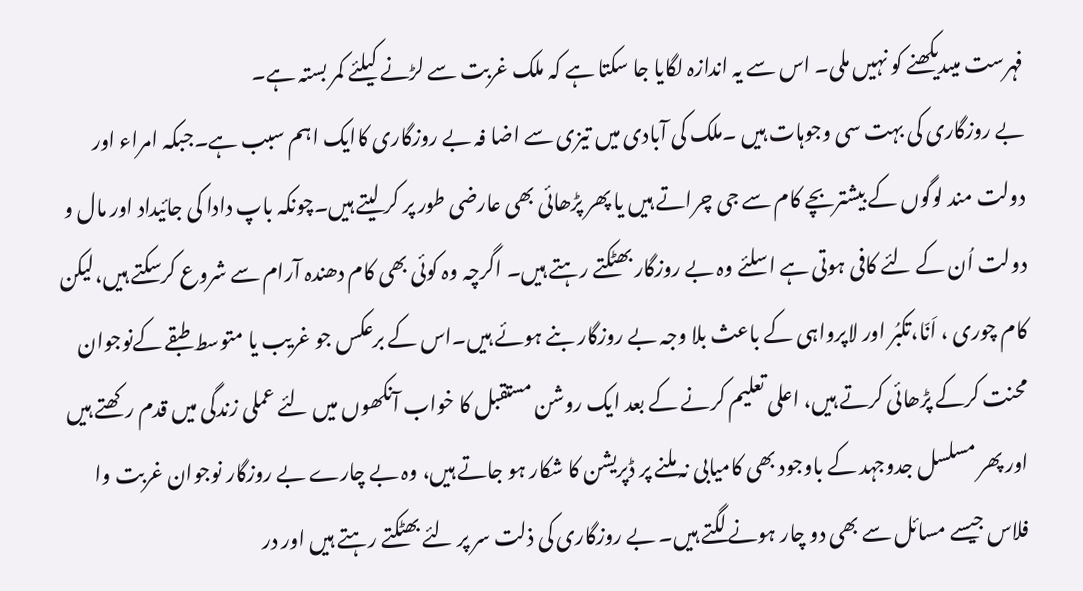فہرست میںدیکھنے کو نہیں ملی۔ اس سے یہ اندازہ لگایا جا سکتا ہے کہ ملک غربت سے لڑنے کیلئے کمر بستہ ہے۔
بے روزگاری کی بہت سی وجوہات ہیں ۔ملک کی آبادی میں تیزی سے اضا فہ بے روزگاری کاایک اہم سبب ہے۔جبکہ امراء اور دولت مند لوگوں کے بیشتربچے کام سے جی چراتے ہیں یا پھر پڑھائی بھی عارضی طور پر کر لیتے ہیں۔چونکہ باپ دادا کی جائیداد اور مال و دولت اُن کے لئے کافی ہوتی ہے اسلئے وہ بے روزگار بھٹکتے رہتے ہیں۔ اگرچہ وہ کوئی بھی کام دھندہ آرام سے شروع کرسکتے ہیں،لیکن کام چوری ، اَنّا،تکبُر اور لاپرواہی کے باعث بلا وجہ بے روزگار بنے ہوئے ہیں۔اس کے برعکس جو غریب یا متوسط طبقے کےنوجوان محنت کرکے پڑھائی کرتے ہیں، اعلی تعلیم کرنے کے بعد ایک روشن مستقبل کا خواب آنکھوں میں لئے عملی زندگی میں قدم رکھتے ہیں اور پھر مسلسل جدوجہد کے باوجود بھی کامیابی نہ ملنے پر ڈپریشن کا شکار ہو جاتے ہیں، وہ بے چارے بے روزگار نوجوان غربت وا فلاس جیسے مسائل سے بھی دو چار ہونے لگتے ہیں۔ بے روزگاری کی ذلت سر پر لئے بھٹکتے رہتے ہیں اور در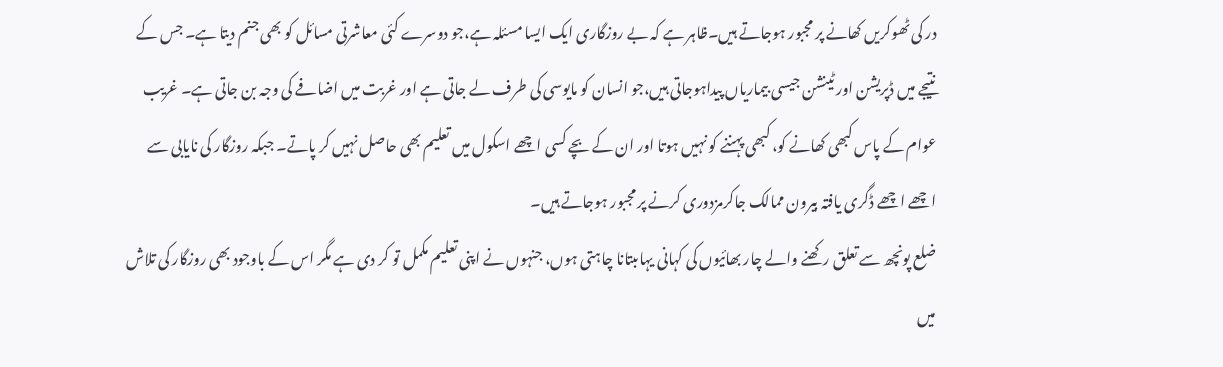در کی ٹھوکریں کھانے پر مجبور ہوجاتے ہیں۔ظاہر ہے کہ بے روزگاری ایک ایسا مسئلہ ہے،جو دوسرے کئی معاشرتی مسائل کو بھی جنم دیتا ہے۔ جس کے نتیجے میں ڈپریشن اور ٹینشن جیسی بیماریاں پیداہوجاتی ہیں،جو انسان کو مایوسی کی طرف لے جاتی ہے اور غربت میں اضافے کی وجہ بن جاتی ہے۔ غریب عوام کے پاس کبھی کھانے کو، کبھی پہننے کو نہیں ہوتا اور ان کے بچے کسی اچھے اسکول میں تعلیم بھی حاصل نہیں کر پاتے۔ جبکہ روزگار کی نایابی سے اچھے اچھے ڈگری یافتہ بیرون ممالک جاکرمزدوری کرنے پر مجبور ہوجاتے ہیں۔
ضلع پونچھ سے تعلق رکھنے والے چار بھائیوں کی کہانی یہاںبتانا چاہتی ہوں، جنہوں نے اپنی تعلیم مکمل تو کر دی ہے مگر اس کے باوجود بھی روزگار کی تلاش میں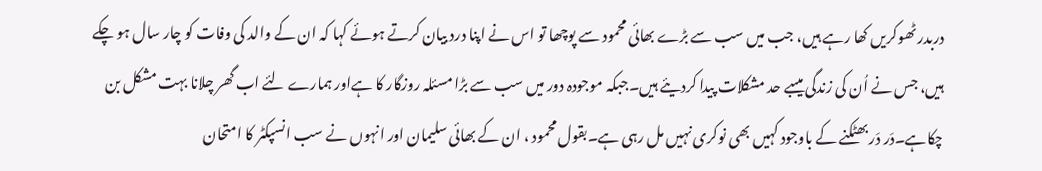دربدر ٹھوکریں کھا رہے ہیں، جب میں سب سے بڑے بھائی محمود سے پوچھا تو اس نے اپنا درد بیان کرتے ہوئے کہا کہ ان کے والد کی وفات کو چار سال ہو چکے ہیں، جس نے اُن کی زندگی میںبے حد مشکلات پیدا کردیئے ہیں۔جبکہ موجودہ دور میں سب سے بڑا مسئلہ روزگار کا ہےاور ہمارے لئے اب گھر چلانا بہت مشکل بن چکاہے۔دَر دَر بھٹکنے کے باوجود کہیں بھی نوکری نہیں مل رہی ہے۔بقول محمود ، ان کے بھائی سلیمان اور انہوں نے سب انسپکٹر کا امتحان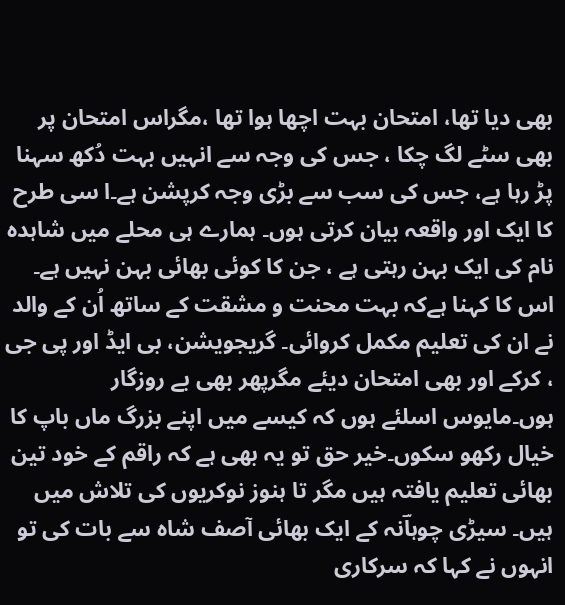بھی دیا تھا، امتحان بہت اچھا ہوا تھا ،مگراس امتحان پر بھی سٹے لگ چکا ، جس کی وجہ سے انہیں بہت دُکھ سہنا پڑ رہا ہے، جس کی سب سے بڑی وجہ کرپشن ہے۔ا سی طرح کا ایک اور واقعہ بیان کرتی ہوں۔ ہمارے ہی محلے میں شاہدہ نام کی ایک بہن رہتی ہے ، جن کا کوئی بھائی بہن نہیں ہے۔ اس کا کہنا ہےکہ بہت محنت و مشقت کے ساتھ اُن کے والد نے ان کی تعلیم مکمل کروائی۔ گریجویشن، بی ایڈ اور پی جی ، کرکے اور بھی امتحان دیئے مگرپھر بھی بے روزگار ہوں۔مایوس اسلئے ہوں کہ کیسے میں اپنے بزرگ ماں باپ کا خیال رکھو سکوں۔خیر حق تو یہ بھی ہے کہ راقم کے خود تین بھائی تعلیم یافتہ ہیں مگر تا ہنوز نوکریوں کی تلاش میں ہیں۔ سیڑی چوہاؔنہ کے ایک بھائی آصف شاہ سے بات کی تو انہوں نے کہا کہ سرکاری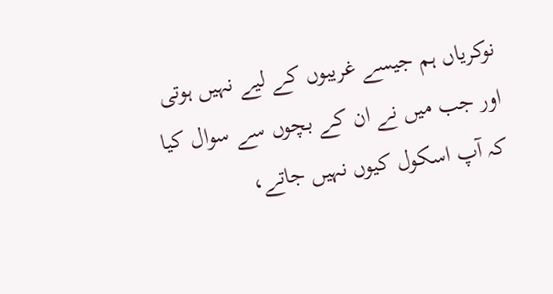نوکریاں ہم جیسے غریبوں کے لیے نہیں ہوتی اور جب میں نے ان کے بچوں سے سوال کیا کہ آپ اسکول کیوں نہیں جاتے،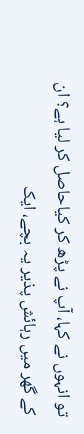تو انہوں نے کہا، آپ نے پڑھ کر کیاحاصل کر لیا ہے؟ ان کے گھر میں رہائش پذیر یہ بچے، ایک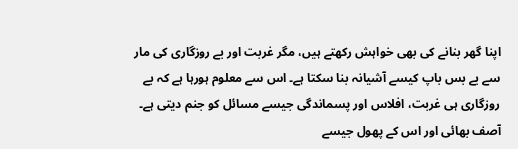اپنا گھر بنانے کی بھی خواہش رکھتے ہیں، مگر غربت اور بے روزگاری کی مار سے بے بس باپ کیسے آشیانہ بنا سکتا ہے۔ اس سے معلوم ہورہا ہے کہ بے روزگاری ہی غربت، افلاس اور پسماندگی جیسے مسائل کو جنم دیتی ہے۔ آصف بھائی اور اس کے پھول جیسے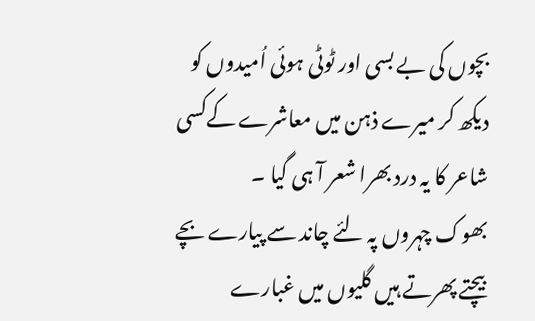بچوں کی بے بسی اور ٹوٹی ہوئی اُمیدوں کو دیکھ کر میرے ذہن میں معاشرے کےکسی شاعر کا یہ درد بھرا شعر آ ہی گیا ۔
بھوک چہروں پہ لئے چاند سے پیارے بچے
بیچتے پھرتے ہیں گلیوں میں غبارے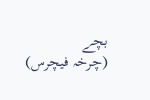بچے
(چرخہ فیچرس)